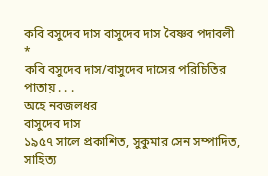কবি বসুদেব দাস বাসুদেব দাস বৈষ্ণব পদাবলী
*
কবি বসুদেব দাস/বাসুদেব দাসের পরিচিতির পাতায় . . .
অহে নবজলধর
বাসুদেব দাস
১৯৫৭ সালে প্রকাশিত, সুকুমার সেন সম্পাদিত, সাহিত্য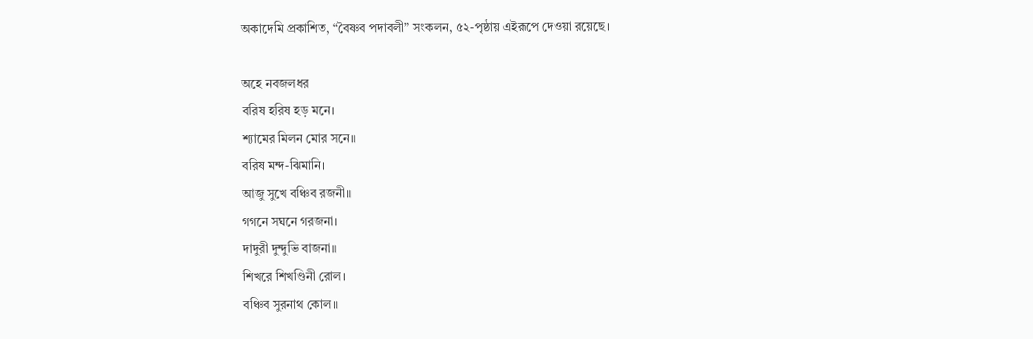অকাদেমি প্রকাশিত, “বৈষ্ণব পদাবলী” সংকলন, ৫২-পৃষ্ঠায় এইরূপে দেওয়া রয়েছে।

অহে নবজলধর
বরিষ হরিষ হড় মনে।
শ্যামের মিলন মোর সনে॥
বরিষ মন্দ-ঝিমানি।
আজু সুখে বঞ্চিব রজনী॥
গগনে সঘনে গরজনা।
দাদুরী দুন্দুভি বাজনা॥
শিখরে শিখণ্ডিনী রোল।
বঞ্চিব সুরনাথ কোল॥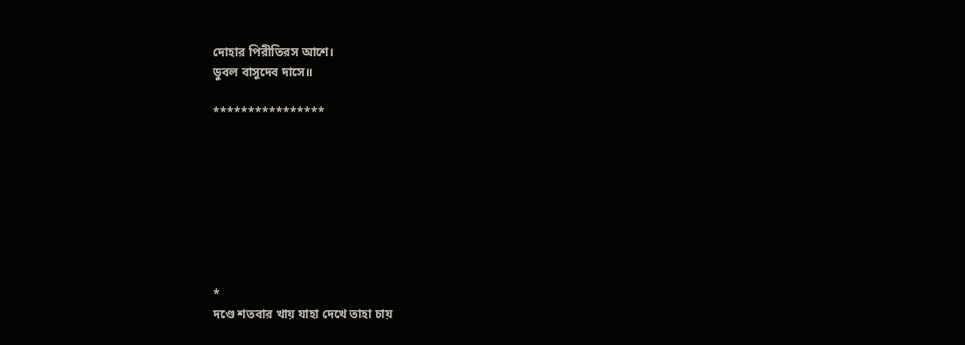দোহার পিরীতিরস আশে।
ডুবল বাসুদেব দাসে॥

****************








*
দণ্ডে শতবার খায় যাহা দেখে তাহা চায়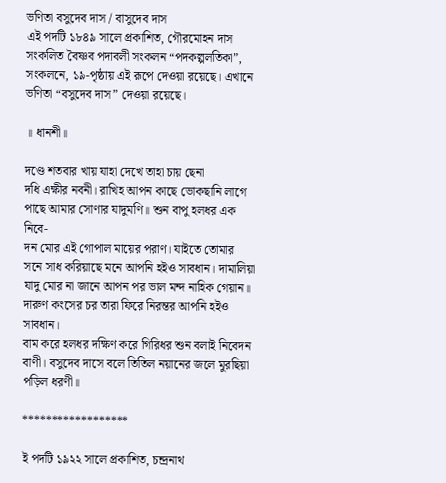ভণিতা বসুদেব দাস / বাসুদেব দাস
এই পদটি ১৮৪৯ সালে প্রকাশিত, গৌরমোহন দাস সংকলিত বৈষ্ণব পদাবলী সংকলন “পদকল্পলতিকা”, সংকলনে, ১৯-পৃষ্ঠায় এই রূপে দেওয়া রয়েছে। এখানে ভণিতা “বসুদেব দাস” দেওয়া রয়েছে।

॥ ধানশী॥

দণ্ডে শতবার খায় যাহা দেখে তাহা চায় ছেনা
দধি এক্ষীর নবনী। রাখিহ আপন কাছে ভোকছানি লাগে
পাছে আমার সোণার যাদুমণি॥ শুন বাপু হলধর এক নিবে-
দন মোর এই গোপাল মায়ের পরাণ। যাইতে তোমার
সনে সাধ করিয়াছে মনে আপনি হইও সাবধান। দামালিয়া
যাদু মোর না জানে আপন পর ভাল মন্দ নাহিক গেয়ান॥
দারুণ কংসের চর তারা ফিরে নিরম্তর আপনি হইও সাবধান।
বাম করে হলধর দক্ষিণ করে গিরিধর শুন বলাই নিবেদন
বাণী। বসুদেব দাসে বলে তিতিল নয়ানের জলে মুরছিয়া
পড়িল ধরণী॥

******************

ই পদটি ১৯২২ সালে প্রকাশিত, চন্দ্রনাথ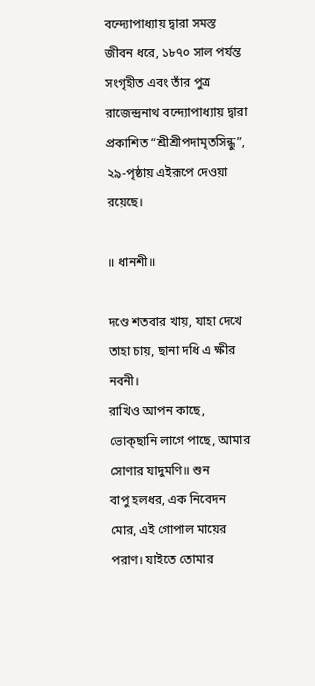বন্দ্যোপাধ্যায় দ্বারা সমস্ত জীবন ধরে, ১৮৭০ সাল পর্যন্ত সংগৃহীত এবং তাঁর পুত্র রাজেন্দ্রনাথ বন্দ্যোপাধ্যায় দ্বারা প্রকাশিত “শ্রীশ্রীপদামৃতসিন্ধু”, ২৯-পৃষ্ঠায় এইরূপে দেওয়া রয়েছে।

॥ ধানশী॥

দণ্ডে শতবার খায়, যাহা দেখে তাহা চায়, ছানা দধি এ ক্ষীর নবনী।
রাখিও আপন কাছে, ভোক্ছানি লাগে পাছে, আমার সোণার যাদুমণি॥ শুন
বাপু হলধর, এক নিবেদন মোর, এই গোপাল মায়ের পরাণ। যাইতে তোমার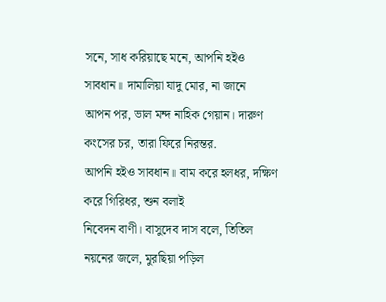সনে, সাধ করিয়াছে মনে, আপনি হইও সাবধান॥ দামালিয়া যাদু মোর, না জানে
আপন পর, ভাল মন্দ নাহিক গেয়ান। দারুণ কংসের চর, তারা ফিরে নিরম্তর.
আপনি হইও সাবধান॥ বাম করে হলধর, দক্ষিণ করে গিরিধর, শুন বলাই
নিবেদন বাণী। বাসুদেব দাস বলে, তিতিল নয়নের জলে, মুরছিয়া পড়িল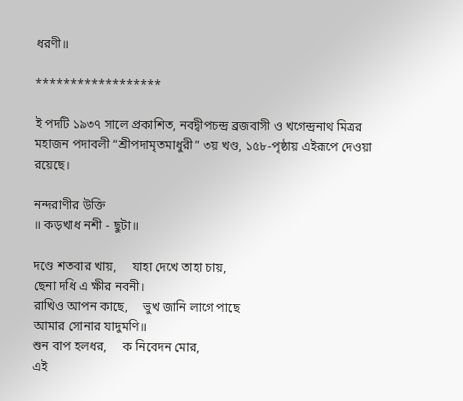ধরণী॥

******************

ই পদটি ১৯৩৭ সালে প্রকাশিত, নবদ্বীপচন্দ্র ব্রজবাসী ও খগেন্দ্রনাথ মিত্রর মহাজন পদাবলী “শ্রীপদামৃতমাধুরী” ৩য় খণ্ড, ১৫৮-পৃষ্ঠায় এইরূপে দেওয়া রয়েছে।

নন্দরাণীর উক্তি
॥ কড়খাধ নশী - ছুটা॥

দণ্ডে শতবার খায়,     যাহা দেখে তাহা চায়,
ছেনা দধি এ ক্ষীর নবনী।
রাখিও আপন কাছে,     ভুখ জানি লাগে পাছে
আমার সোনার যাদুমণি॥
শুন বাপ হলধর,     ক নিবেদন মোর,
এই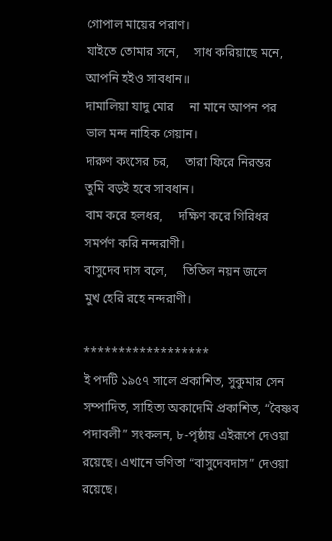গোপাল মায়ের পরাণ।
যাইতে তোমার সনে,     সাধ করিয়াছে মনে,
আপনি হইও সাবধান॥
দামালিয়া যাদু মোর     না মানে আপন পর
ভাল মন্দ নাহিক গেয়ান।
দারুণ কংসের চর,     তারা ফিরে নিরম্তর
তুমি বড়ই হবে সাবধান।
বাম করে হলধর,     দক্ষিণ করে গিরিধর
সমর্পণ করি নন্দরাণী।
বাসুদেব দাস বলে,     তিতিল নয়ন জলে
মুখ হেরি রহে নন্দরাণী।

******************
ই পদটি ১৯৫৭ সালে প্রকাশিত, সুকুমার সেন সম্পাদিত, সাহিত্য অকাদেমি প্রকাশিত, “বৈষ্ণব পদাবলী” সংকলন, ৮-পৃষ্ঠায় এইরূপে দেওয়া রয়েছে। এখানে ভণিতা “বাসুদেবদাস” দেওয়া রয়েছে।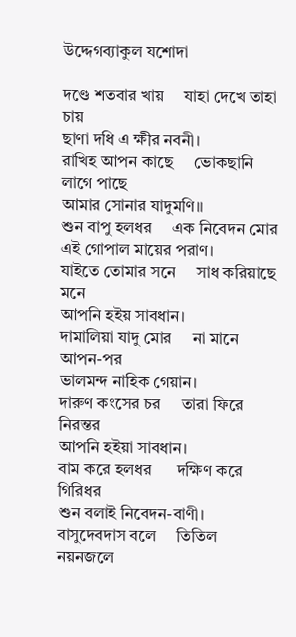উদ্দেগব্যাকুল যশোদা

দণ্ডে শতবার খায়     যাহা দেখে তাহা চায়
ছাণা দধি এ ক্ষীর নবনী।
রাখিহ আপন কাছে     ভোকছানি লাগে পাছে
আমার সোনার যাদুমণি॥
শুন বাপু হলধর     এক নিবেদন মোর
এই গোপাল মায়ের পরাণ।
যাইতে তোমার সনে     সাধ করিয়াছে মনে
আপনি হইয় সাবধান।
দামালিয়া যাদু মোর     না মানে আপন-পর
ভালমন্দ নাহিক গেয়ান।
দারুণ কংসের চর     তারা ফিরে নিরম্তর
আপনি হইয়া সাবধান।
বাম করে হলধর      দক্ষিণ করে গিরিধর
শুন বলাই নিবেদন-বাণী।
বাসুদেবদাস বলে     তিতিল নয়নজলে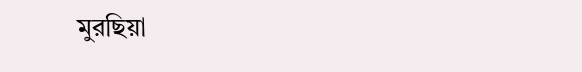মুরছিয়া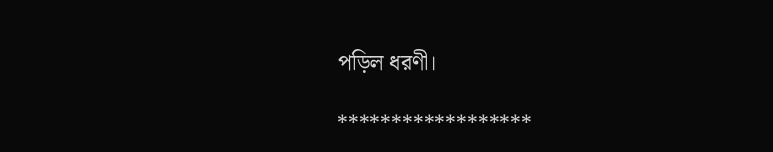পড়িল ধরণী।

******************